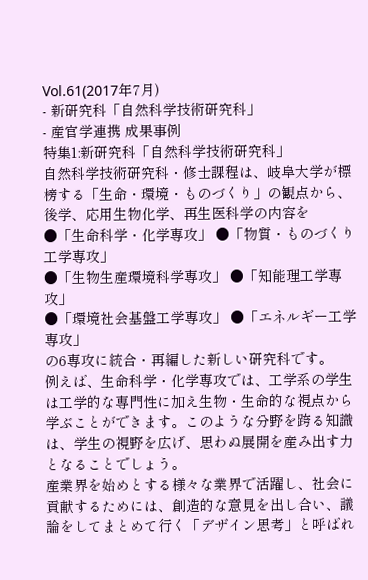Vol.61(2017年7月)
- 新研究科「自然科学技術研究科」
- 産官学連携 成果事例
特集1:新研究科「自然科学技術研究科」
自然科学技術研究科・修士課程は、岐阜大学が標榜する「生命・環境・ものづくり」の観点から、後学、応用生物化学、再生医科学の内容を
●「生命科学・化学専攻」 ●「物質・ものづくり工学専攻」
●「生物生産環境科学専攻」 ●「知能理工学専攻」
●「環境社会基盤工学専攻」 ●「エネルギー工学専攻」
の6専攻に統合・再編した新しい研究科です。
例えば、生命科学・化学専攻では、工学系の学生は工学的な専門性に加え生物・生命的な視点から学ぶことができます。このような分野を跨る知識は、学生の視野を広げ、思わぬ展開を産み出す力となることでしょう。
産業界を始めとする様々な業界で活躍し、社会に貢献するためには、創造的な意見を出し合い、議論をしてまとめて行く「デザイン思考」と呼ばれ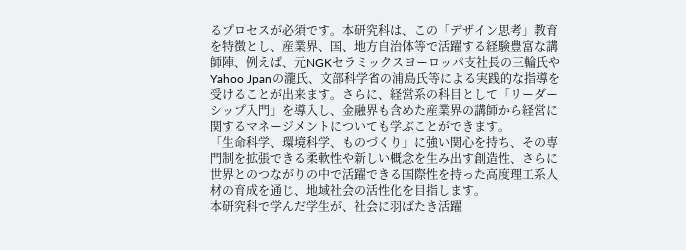るプロセスが必須です。本研究科は、この「デザイン思考」教育を特徴とし、産業界、国、地方自治体等で活躍する経験豊富な講師陣、例えば、元NGKセラミックスヨーロッパ支社長の三輪氏やYahoo Jpanの瀧氏、文部科学省の浦島氏等による実践的な指導を受けることが出来ます。さらに、経営系の科目として「リーダーシップ入門」を導入し、金融界も含めた産業界の講師から経営に関するマネージメントについても学ぶことができます。
「生命科学、環境科学、ものづくり」に強い関心を持ち、その専門制を拡張できる柔軟性や新しい概念を生み出す創造性、さらに世界とのつながりの中で活躍できる国際性を持った高度理工系人材の育成を通じ、地域社会の活性化を目指します。
本研究科で学んだ学生が、社会に羽ばたき活躍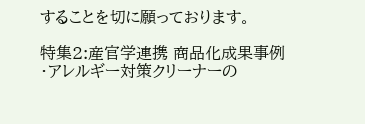することを切に願っております。

特集2:産官学連携 商品化成果事例
・アレルギー対策クリーナーの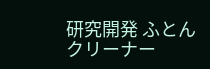研究開発 ふとんクリーナー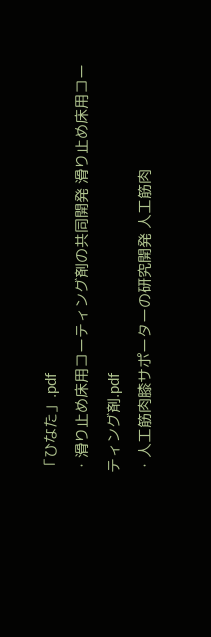「ひなた」.pdf
・滑り止め床用コーティング剤の共同開発 滑り止め床用コーティング剤.pdf
・人工筋肉膝サポーターの研究開発 人工筋肉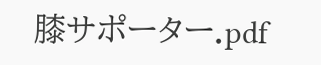膝サポーター.pdf